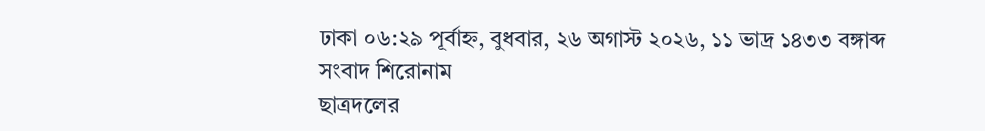ঢাকা ০৬:২৯ পূর্বাহ্ন, বুধবার, ২৬ অগাস্ট ২০২৬, ১১ ভাদ্র ১৪৩৩ বঙ্গাব্দ
সংবাদ শিরোনাম
ছাত্রদলের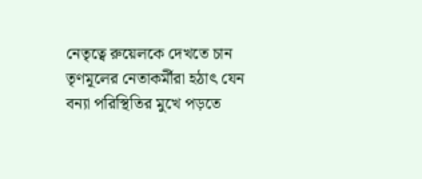নেতৃত্বে রুয়েলকে দেখতে চান তৃণমূলের নেতাকর্মীরা হঠাৎ যেন বন্যা পরিস্থিতির মুখে পড়তে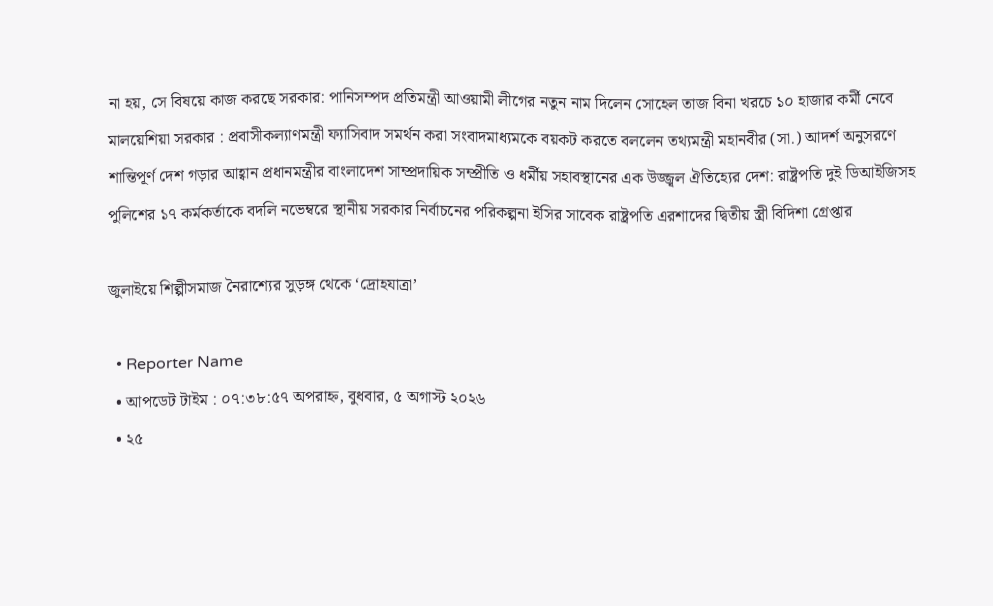না হয়, সে বিষয়ে কাজ করছে সরকার: পানিসম্পদ প্রতিমন্ত্রী আওয়ামী লীগের নতুন নাম দিলেন সোহেল তাজ বিনা খরচে ১০ হাজার কর্মী নেবে মালয়েশিয়া সরকার : প্রবাসীকল্যাণমন্ত্রী ফ্যাসিবাদ সমর্থন করা সংবাদমাধ্যমকে বয়কট করতে বললেন তথ্যমন্ত্রী মহানবীর (সা.) আদর্শ অনুসরণে শান্তিপূর্ণ দেশ গড়ার আহ্বান প্রধানমন্ত্রীর বাংলাদেশ সাম্প্রদায়িক সম্প্রীতি ও ধর্মীয় সহাবস্থানের এক উজ্জ্বল ঐতিহ্যের দেশ: রাষ্ট্রপতি দুই ডিআইজিসহ পুলিশের ১৭ কর্মকর্তাকে বদলি নভেম্বরে স্থানীয় সরকার নির্বাচনের পরিকল্পনা ইসির সাবেক রাষ্ট্রপতি এরশাদের দ্বিতীয় স্ত্রী বিদিশা গ্রেপ্তার

জুলাইয়ে শিল্পীসমাজ নৈরাশ্যের সুড়ঙ্গ থেকে ‘দ্রোহযাত্রা’

  • Reporter Name
  • আপডেট টাইম : ০৭:৩৮:৫৭ অপরাহ্ন, বুধবার, ৫ অগাস্ট ২০২৬
  • ২৫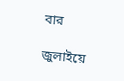বার

জুলাইয়ে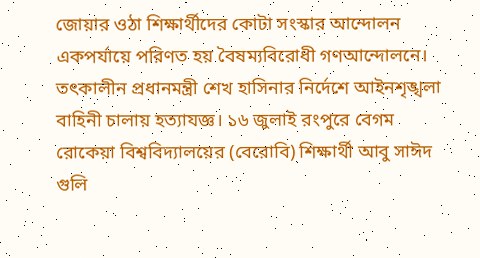জোয়ার ওঠা শিক্ষার্থীদের কোটা সংস্কার আন্দোলন একপর্যায়ে পরিণত হয় বৈষম্যবিরোধী গণআন্দোলনে। তৎকালীন প্রধানমন্ত্রী শেখ হাসিনার নির্দেশে আইনশৃঙ্খলা বাহিনী চালায় হত্যাযজ্ঞ। ১৬ জুলাই রংপুরে বেগম রোকেয়া বিশ্ববিদ্যালয়ের (বেরোবি) শিক্ষার্থী আবু সাঈদ গুলি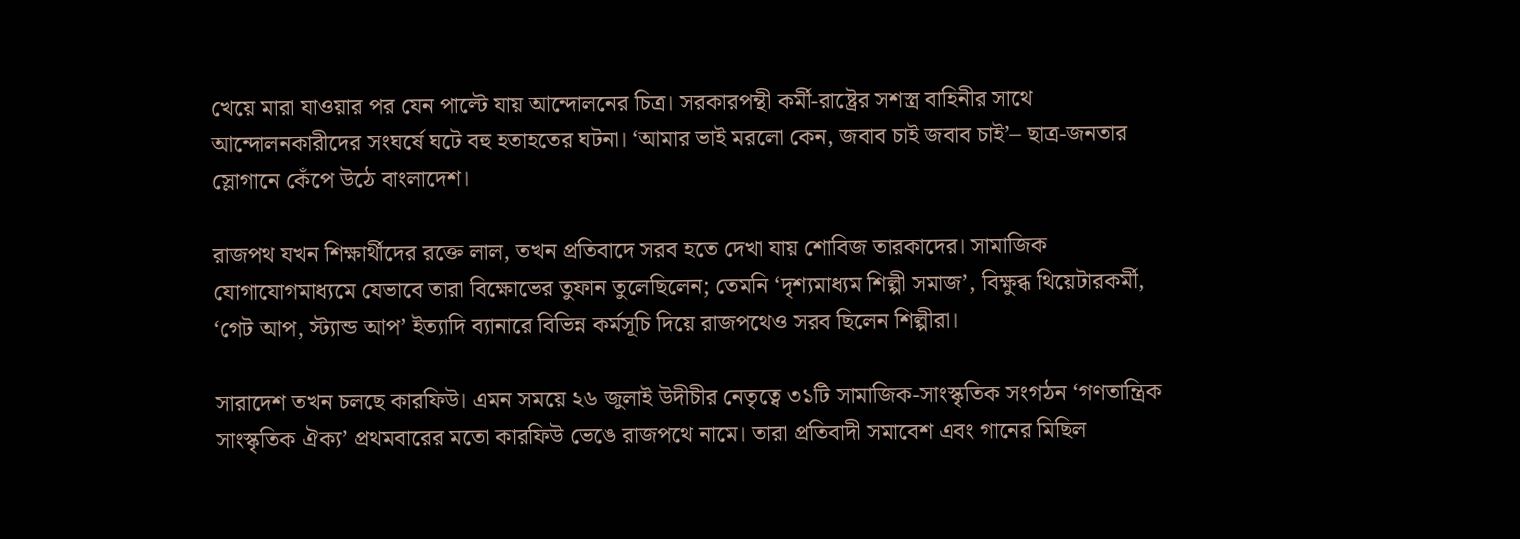খেয়ে মারা যাওয়ার পর যেন পাল্টে যায় আন্দোলনের চিত্র। সরকারপন্থী কর্মী-রাষ্ট্রের সশস্ত্র বাহিনীর সাথে আন্দোলনকারীদের সংঘর্ষে ঘটে বহু হতাহতের ঘটনা। ‘আমার ভাই মরলো কেন, জবাব চাই জবাব চাই’– ছাত্র-জনতার স্লোগানে কেঁপে উঠে বাংলাদেশ।

রাজপথ যখন শিক্ষার্থীদের রক্তে লাল, তখন প্রতিবাদে সরব হতে দেখা যায় শোবিজ তারকাদের। সামাজিক যোগাযোগমাধ্যমে যেভাবে তারা বিক্ষোভের তুফান তুলেছিলেন; তেমনি ‘দৃশ্যমাধ্যম শিল্পী সমাজ’, বিক্ষুব্ধ থিয়েটারকর্মী, ‘গেট আপ, স্ট্যান্ড আপ’ ইত্যাদি ব্যানারে বিভিন্ন কর্মসূচি দিয়ে রাজপথেও সরব ছিলেন শিল্পীরা।

সারাদেশ তখন চলছে কারফিউ। এমন সময়ে ২৬ জুলাই উদীচীর নেতৃত্বে ৩১টি সামাজিক-সাংস্কৃতিক সংগঠন ‘গণতান্ত্রিক সাংস্কৃতিক ঐক্য’ প্রথমবারের মতো কারফিউ ভেঙে রাজপথে নামে। তারা প্রতিবাদী সমাবেশ এবং গানের মিছিল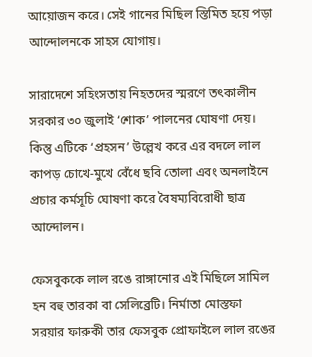আয়োজন করে। সেই গানের মিছিল স্তিমিত হয়ে পড়া আন্দোলনকে সাহস যোগায়।

সারাদেশে সহিংসতায় নিহতদের স্মরণে তৎকালীন সরকার ৩০ জুলাই ‘শোক’ পালনের ঘোষণা দেয়। কিন্তু এটিকে ‘প্রহসন’ উল্লেখ করে এর বদলে লাল কাপড় চোখে-মুখে বেঁধে ছবি তোলা এবং অনলাইনে প্রচার কর্মসূচি ঘোষণা করে বৈষম্যবিরোধী ছাত্র আন্দোলন।

ফেসবুককে লাল রঙে রাঙ্গানোর এই মিছিলে সামিল হন বহু তারকা বা সেলিব্রেটি। নির্মাতা মোস্তফা সরয়ার ফারুকী তার ফেসবুক প্রোফাইলে লাল রঙের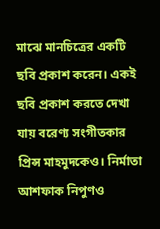মাঝে মানচিত্রের একটি ছবি প্রকাশ করেন। একই ছবি প্রকাশ করতে দেখা যায় বরেণ্য সংগীতকার প্রিন্স মাহমুদকেও। নির্মাতা আশফাক নিপুণও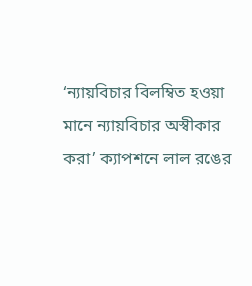‘ন্যায়বিচার বিলম্বিত হওয়া মানে ন্যায়বিচার অস্বীকার করা’ ক্যাপশনে লাল রঙের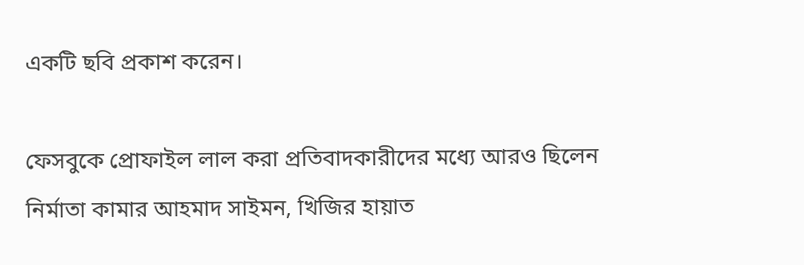একটি ছবি প্রকাশ করেন।

ফেসবুকে প্রোফাইল লাল করা প্রতিবাদকারীদের মধ্যে আরও ছিলেন নির্মাতা কামার আহমাদ সাইমন, খিজির হায়াত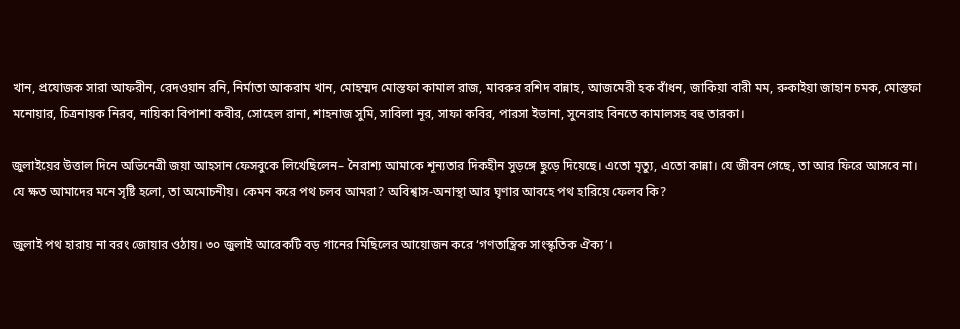খান, প্রযোজক সারা আফরীন, রেদওয়ান রনি, নির্মাতা আকরাম খান, মোহম্মদ মোস্তফা কামাল রাজ, মাবরুর রশিদ বান্নাহ, আজমেরী হক বাঁধন, জাকিয়া বারী মম, রুকাইয়া জাহান চমক, মোস্তফা মনোয়ার, চিত্রনায়ক নিরব, নায়িকা বিপাশা কবীর, সোহেল রানা, শাহনাজ সুমি, সাবিলা নূর, সাফা কবির, পারসা ইভানা, সুনেরাহ বিনতে কামালসহ বহু তারকা।

জুলাইয়ের উত্তাল দিনে অভিনেত্রী জয়া আহসান ফেসবুকে লিখেছিলেন– নৈরাশ্য আমাকে শূন্যতার দিকহীন সুড়ঙ্গে ছুড়ে দিয়েছে। এতো মৃত্যু, এতো কান্না। যে জীবন গেছে, তা আর ফিরে আসবে না। যে ক্ষত আমাদের মনে সৃষ্টি হলো, তা অমোচনীয়। কেমন করে পথ চলব আমরা? অবিশ্বাস-অনাস্থা আর ঘৃণার আবহে পথ হারিয়ে ফেলব কি?

জুলাই পথ হারায় না বরং জোয়ার ওঠায়। ৩০ জুলাই আরেকটি বড় গানের মিছিলের আয়োজন করে ‘গণতান্ত্রিক সাংস্কৃতিক ঐক্য’।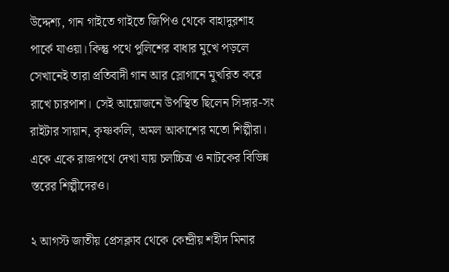উদ্দেশ্য, গান গাইতে গাইতে জিপিও থেকে বাহাদুরশাহ পার্কে যাওয়া। কিন্তু পথে পুলিশের বাধার মুখে পড়লে সেখানেই তারা প্রতিবাদী গান আর স্লোগানে মুখরিত করে রাখে চারপাশ। সেই আয়োজনে উপস্থিত ছিলেন সিঙ্গার-সং রাইটার সায়ান, কৃষ্ণকলি, অমল আকাশের মতো শিল্পীরা। একে একে রাজপথে দেখা যায় চলচ্চিত্র ও নাটকের বিভিন্ন স্তরের শিল্পীদেরও।

২ আগস্ট জাতীয় প্রেসক্লাব থেকে কেন্দ্রীয় শহীদ মিনার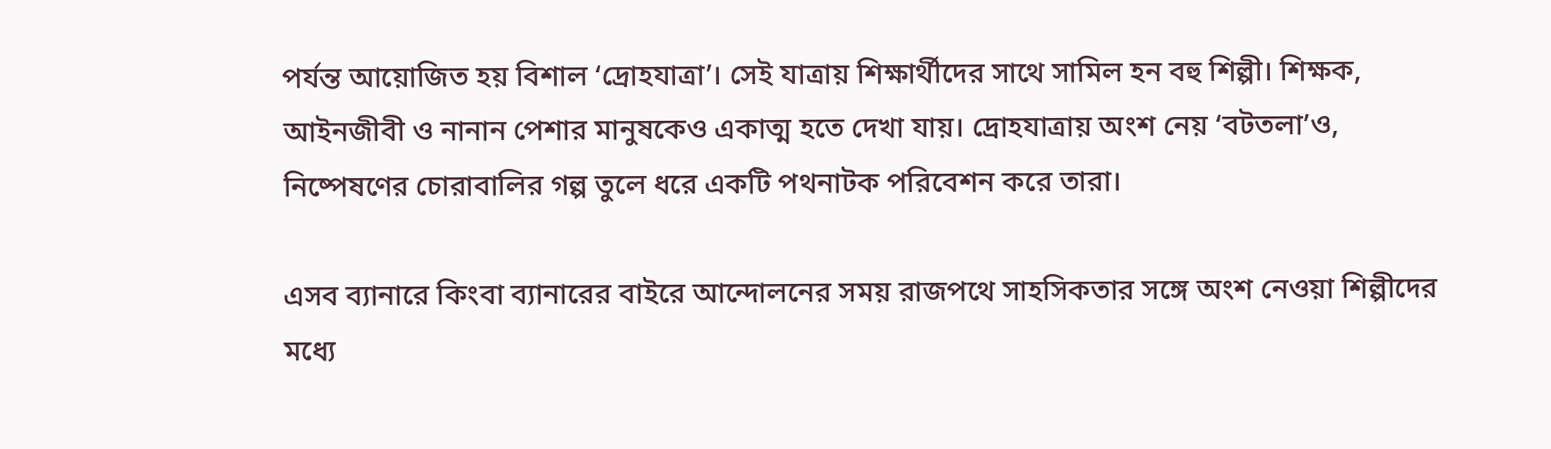পর্যন্ত আয়োজিত হয় বিশাল ‘দ্রোহযাত্রা’। সেই যাত্রায় শিক্ষার্থীদের সাথে সামিল হন বহু শিল্পী। শিক্ষক, আইনজীবী ও নানান পেশার মানুষকেও একাত্ম হতে দেখা যায়। দ্রোহযাত্রায় অংশ নেয় ‘বটতলা’ও, নিষ্পেষণের চোরাবালির গল্প তুলে ধরে একটি পথনাটক পরিবেশন করে তারা।

এসব ব্যানারে কিংবা ব্যানারের বাইরে আন্দোলনের সময় রাজপথে সাহসিকতার সঙ্গে অংশ নেওয়া শিল্পীদের মধ্যে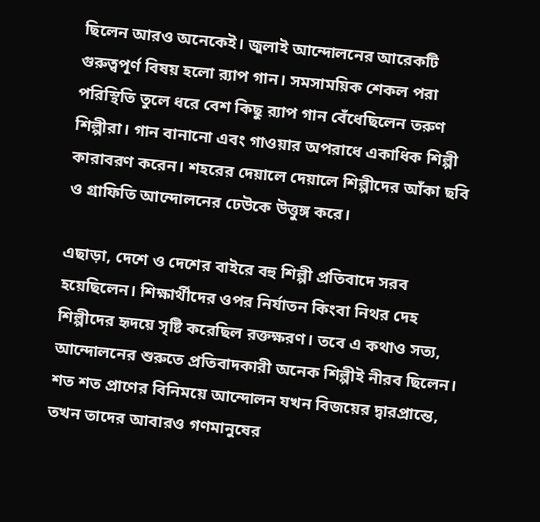ছিলেন আরও অনেকেই। জুলাই আন্দোলনের আরেকটি গুরুত্বপূর্ণ বিষয় হলো র‍্যাপ গান। সমসাময়িক শেকল পরা পরিস্থিতি তুলে ধরে বেশ কিছু র‍্যাপ গান বেঁধেছিলেন তরুণ শিল্পীরা। গান বানানো এবং গাওয়ার অপরাধে একাধিক শিল্পী কারাবরণ করেন। শহরের দেয়ালে দেয়ালে শিল্পীদের আঁকা ছবি ও গ্রাফিতি আন্দোলনের ঢেউকে উত্তুঙ্গ করে।

এছাড়া, দেশে ও দেশের বাইরে বহু শিল্পী প্রতিবাদে সরব হয়েছিলেন। শিক্ষার্থীদের ওপর নির্যাতন কিংবা নিথর দেহ শিল্পীদের হৃদয়ে সৃষ্টি করেছিল রক্তক্ষরণ। তবে এ কথাও সত্য, আন্দোলনের শুরুতে প্রতিবাদকারী অনেক শিল্পীই নীরব ছিলেন। শত শত প্রাণের বিনিময়ে আন্দোলন যখন বিজয়ের দ্বারপ্রান্তে, তখন তাদের আবারও গণমানুষের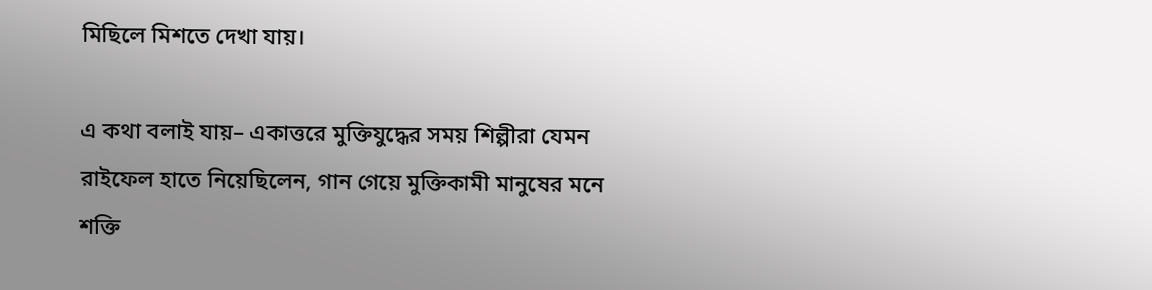মিছিলে মিশতে দেখা যায়।

এ কথা বলাই যায়– একাত্তরে মুক্তিযুদ্ধের সময় শিল্পীরা যেমন রাইফেল হাতে নিয়েছিলেন, গান গেয়ে মুক্তিকামী মানুষের মনে শক্তি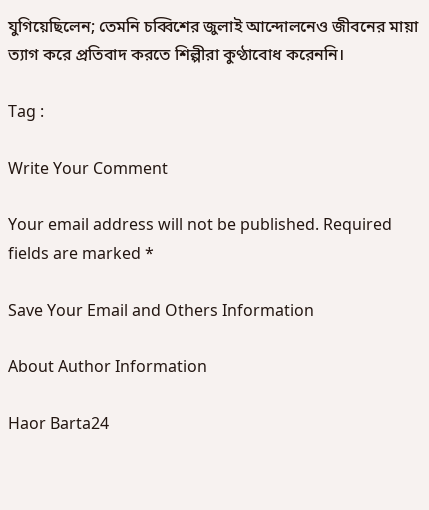যুগিয়েছিলেন; তেমনি চব্বিশের জুলাই আন্দোলনেও জীবনের মায়া ত্যাগ করে প্রতিবাদ করতে শিল্পীরা কুণ্ঠাবোধ করেননি।

Tag :

Write Your Comment

Your email address will not be published. Required fields are marked *

Save Your Email and Others Information

About Author Information

Haor Barta24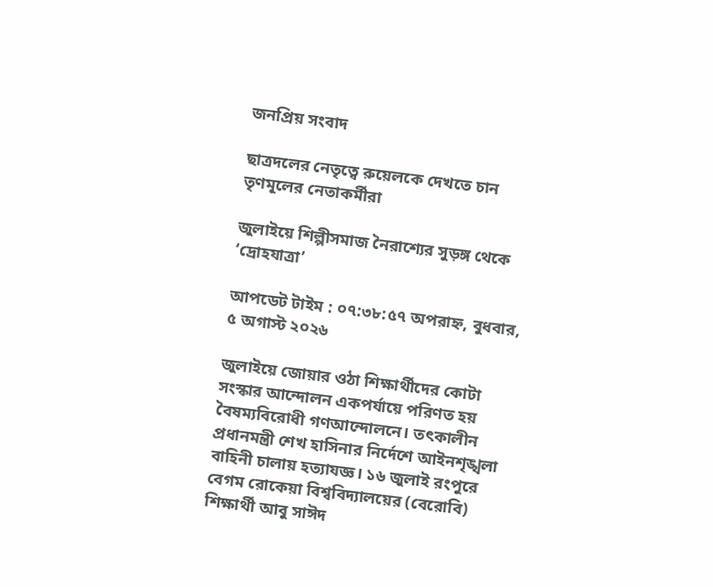জনপ্রিয় সংবাদ

ছাত্রদলের নেতৃত্বে রুয়েলকে দেখতে চান তৃণমূলের নেতাকর্মীরা

জুলাইয়ে শিল্পীসমাজ নৈরাশ্যের সুড়ঙ্গ থেকে ‘দ্রোহযাত্রা’

আপডেট টাইম : ০৭:৩৮:৫৭ অপরাহ্ন, বুধবার, ৫ অগাস্ট ২০২৬

জুলাইয়ে জোয়ার ওঠা শিক্ষার্থীদের কোটা সংস্কার আন্দোলন একপর্যায়ে পরিণত হয় বৈষম্যবিরোধী গণআন্দোলনে। তৎকালীন প্রধানমন্ত্রী শেখ হাসিনার নির্দেশে আইনশৃঙ্খলা বাহিনী চালায় হত্যাযজ্ঞ। ১৬ জুলাই রংপুরে বেগম রোকেয়া বিশ্ববিদ্যালয়ের (বেরোবি) শিক্ষার্থী আবু সাঈদ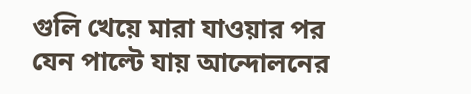গুলি খেয়ে মারা যাওয়ার পর যেন পাল্টে যায় আন্দোলনের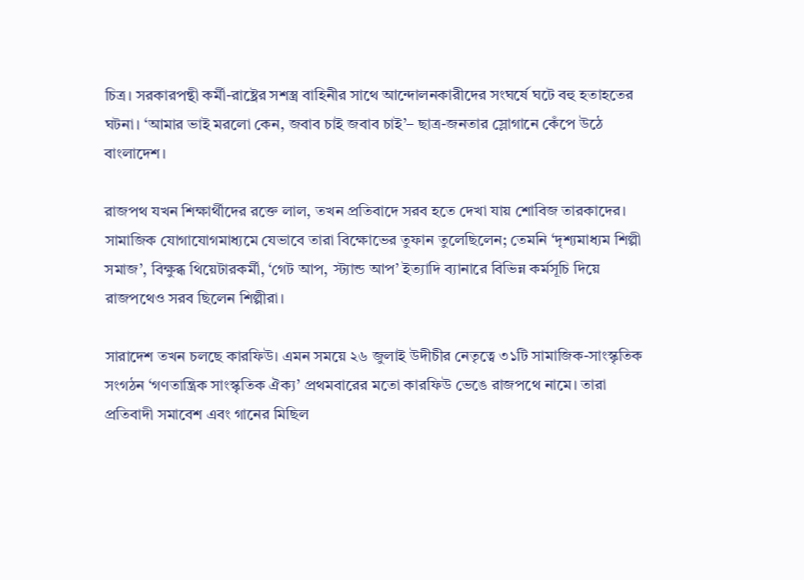চিত্র। সরকারপন্থী কর্মী-রাষ্ট্রের সশস্ত্র বাহিনীর সাথে আন্দোলনকারীদের সংঘর্ষে ঘটে বহু হতাহতের ঘটনা। ‘আমার ভাই মরলো কেন, জবাব চাই জবাব চাই’– ছাত্র-জনতার স্লোগানে কেঁপে উঠে বাংলাদেশ।

রাজপথ যখন শিক্ষার্থীদের রক্তে লাল, তখন প্রতিবাদে সরব হতে দেখা যায় শোবিজ তারকাদের। সামাজিক যোগাযোগমাধ্যমে যেভাবে তারা বিক্ষোভের তুফান তুলেছিলেন; তেমনি ‘দৃশ্যমাধ্যম শিল্পী সমাজ’, বিক্ষুব্ধ থিয়েটারকর্মী, ‘গেট আপ, স্ট্যান্ড আপ’ ইত্যাদি ব্যানারে বিভিন্ন কর্মসূচি দিয়ে রাজপথেও সরব ছিলেন শিল্পীরা।

সারাদেশ তখন চলছে কারফিউ। এমন সময়ে ২৬ জুলাই উদীচীর নেতৃত্বে ৩১টি সামাজিক-সাংস্কৃতিক সংগঠন ‘গণতান্ত্রিক সাংস্কৃতিক ঐক্য’ প্রথমবারের মতো কারফিউ ভেঙে রাজপথে নামে। তারা প্রতিবাদী সমাবেশ এবং গানের মিছিল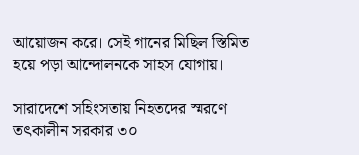আয়োজন করে। সেই গানের মিছিল স্তিমিত হয়ে পড়া আন্দোলনকে সাহস যোগায়।

সারাদেশে সহিংসতায় নিহতদের স্মরণে তৎকালীন সরকার ৩০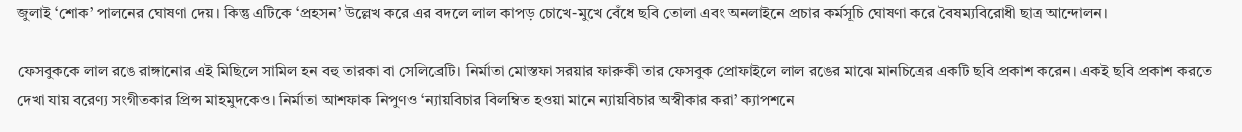জুলাই ‘শোক’ পালনের ঘোষণা দেয়। কিন্তু এটিকে ‘প্রহসন’ উল্লেখ করে এর বদলে লাল কাপড় চোখে-মুখে বেঁধে ছবি তোলা এবং অনলাইনে প্রচার কর্মসূচি ঘোষণা করে বৈষম্যবিরোধী ছাত্র আন্দোলন।

ফেসবুককে লাল রঙে রাঙ্গানোর এই মিছিলে সামিল হন বহু তারকা বা সেলিব্রেটি। নির্মাতা মোস্তফা সরয়ার ফারুকী তার ফেসবুক প্রোফাইলে লাল রঙের মাঝে মানচিত্রের একটি ছবি প্রকাশ করেন। একই ছবি প্রকাশ করতে দেখা যায় বরেণ্য সংগীতকার প্রিন্স মাহমুদকেও। নির্মাতা আশফাক নিপুণও ‘ন্যায়বিচার বিলম্বিত হওয়া মানে ন্যায়বিচার অস্বীকার করা’ ক্যাপশনে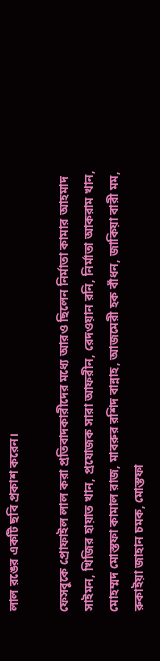লাল রঙের একটি ছবি প্রকাশ করেন।

ফেসবুকে প্রোফাইল লাল করা প্রতিবাদকারীদের মধ্যে আরও ছিলেন নির্মাতা কামার আহমাদ সাইমন, খিজির হায়াত খান, প্রযোজক সারা আফরীন, রেদওয়ান রনি, নির্মাতা আকরাম খান, মোহম্মদ মোস্তফা কামাল রাজ, মাবরুর রশিদ বান্নাহ, আজমেরী হক বাঁধন, জাকিয়া বারী মম, রুকাইয়া জাহান চমক, মোস্তফা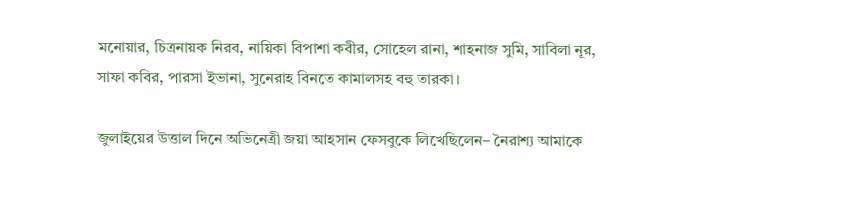মনোয়ার, চিত্রনায়ক নিরব, নায়িকা বিপাশা কবীর, সোহেল রানা, শাহনাজ সুমি, সাবিলা নূর, সাফা কবির, পারসা ইভানা, সুনেরাহ বিনতে কামালসহ বহু তারকা।

জুলাইয়ের উত্তাল দিনে অভিনেত্রী জয়া আহসান ফেসবুকে লিখেছিলেন– নৈরাশ্য আমাকে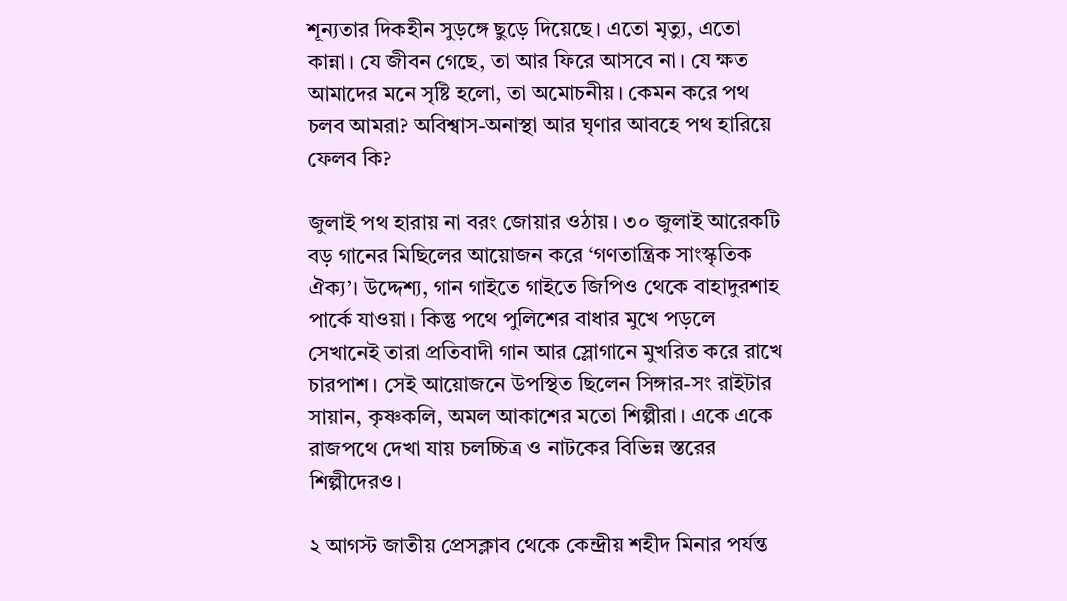শূন্যতার দিকহীন সুড়ঙ্গে ছুড়ে দিয়েছে। এতো মৃত্যু, এতো কান্না। যে জীবন গেছে, তা আর ফিরে আসবে না। যে ক্ষত আমাদের মনে সৃষ্টি হলো, তা অমোচনীয়। কেমন করে পথ চলব আমরা? অবিশ্বাস-অনাস্থা আর ঘৃণার আবহে পথ হারিয়ে ফেলব কি?

জুলাই পথ হারায় না বরং জোয়ার ওঠায়। ৩০ জুলাই আরেকটি বড় গানের মিছিলের আয়োজন করে ‘গণতান্ত্রিক সাংস্কৃতিক ঐক্য’। উদ্দেশ্য, গান গাইতে গাইতে জিপিও থেকে বাহাদুরশাহ পার্কে যাওয়া। কিন্তু পথে পুলিশের বাধার মুখে পড়লে সেখানেই তারা প্রতিবাদী গান আর স্লোগানে মুখরিত করে রাখে চারপাশ। সেই আয়োজনে উপস্থিত ছিলেন সিঙ্গার-সং রাইটার সায়ান, কৃষ্ণকলি, অমল আকাশের মতো শিল্পীরা। একে একে রাজপথে দেখা যায় চলচ্চিত্র ও নাটকের বিভিন্ন স্তরের শিল্পীদেরও।

২ আগস্ট জাতীয় প্রেসক্লাব থেকে কেন্দ্রীয় শহীদ মিনার পর্যন্ত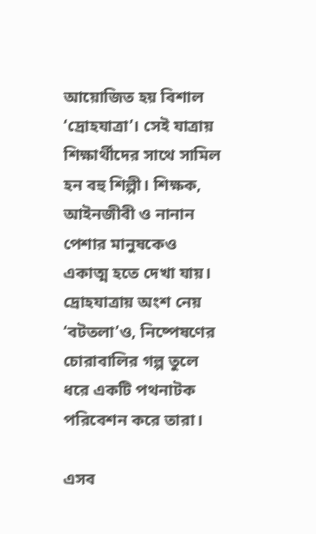আয়োজিত হয় বিশাল ‘দ্রোহযাত্রা’। সেই যাত্রায় শিক্ষার্থীদের সাথে সামিল হন বহু শিল্পী। শিক্ষক, আইনজীবী ও নানান পেশার মানুষকেও একাত্ম হতে দেখা যায়। দ্রোহযাত্রায় অংশ নেয় ‘বটতলা’ও, নিষ্পেষণের চোরাবালির গল্প তুলে ধরে একটি পথনাটক পরিবেশন করে তারা।

এসব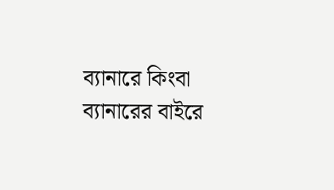ব্যানারে কিংবা ব্যানারের বাইরে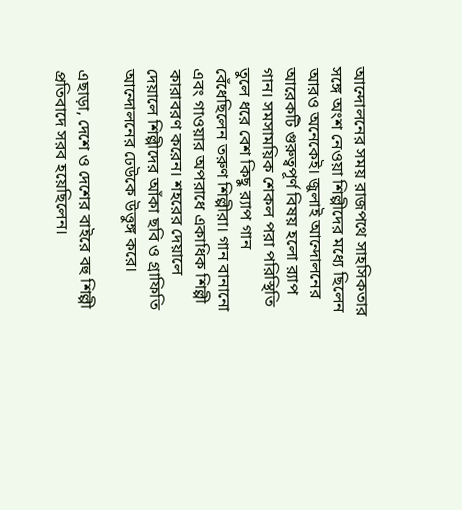আন্দোলনের সময় রাজপথে সাহসিকতার সঙ্গে অংশ নেওয়া শিল্পীদের মধ্যে ছিলেন আরও অনেকেই। জুলাই আন্দোলনের আরেকটি গুরুত্বপূর্ণ বিষয় হলো র‍্যাপ গান। সমসাময়িক শেকল পরা পরিস্থিতি তুলে ধরে বেশ কিছু র‍্যাপ গান বেঁধেছিলেন তরুণ শিল্পীরা। গান বানানো এবং গাওয়ার অপরাধে একাধিক শিল্পী কারাবরণ করেন। শহরের দেয়ালে দেয়ালে শিল্পীদের আঁকা ছবি ও গ্রাফিতি আন্দোলনের ঢেউকে উত্তুঙ্গ করে।

এছাড়া, দেশে ও দেশের বাইরে বহু শিল্পী প্রতিবাদে সরব হয়েছিলেন।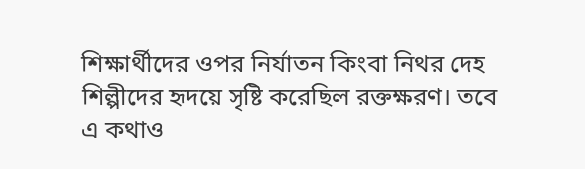শিক্ষার্থীদের ওপর নির্যাতন কিংবা নিথর দেহ শিল্পীদের হৃদয়ে সৃষ্টি করেছিল রক্তক্ষরণ। তবে এ কথাও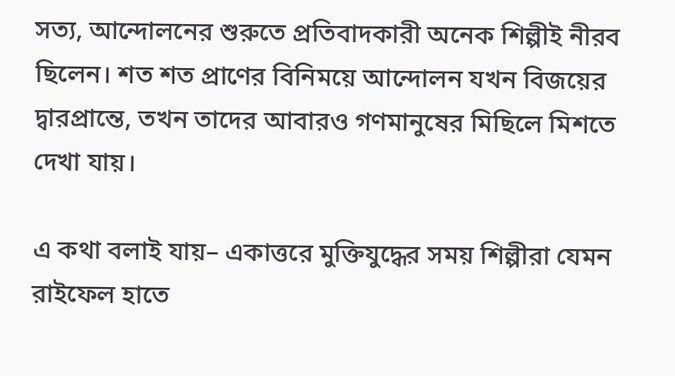সত্য, আন্দোলনের শুরুতে প্রতিবাদকারী অনেক শিল্পীই নীরব ছিলেন। শত শত প্রাণের বিনিময়ে আন্দোলন যখন বিজয়ের দ্বারপ্রান্তে, তখন তাদের আবারও গণমানুষের মিছিলে মিশতে দেখা যায়।

এ কথা বলাই যায়– একাত্তরে মুক্তিযুদ্ধের সময় শিল্পীরা যেমন রাইফেল হাতে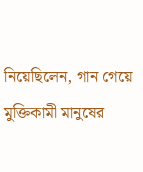নিয়েছিলেন, গান গেয়ে মুক্তিকামী মানুষের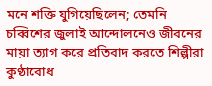মনে শক্তি যুগিয়েছিলেন; তেমনি চব্বিশের জুলাই আন্দোলনেও জীবনের মায়া ত্যাগ করে প্রতিবাদ করতে শিল্পীরা কুণ্ঠাবোধ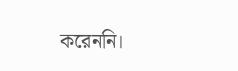করেননি।